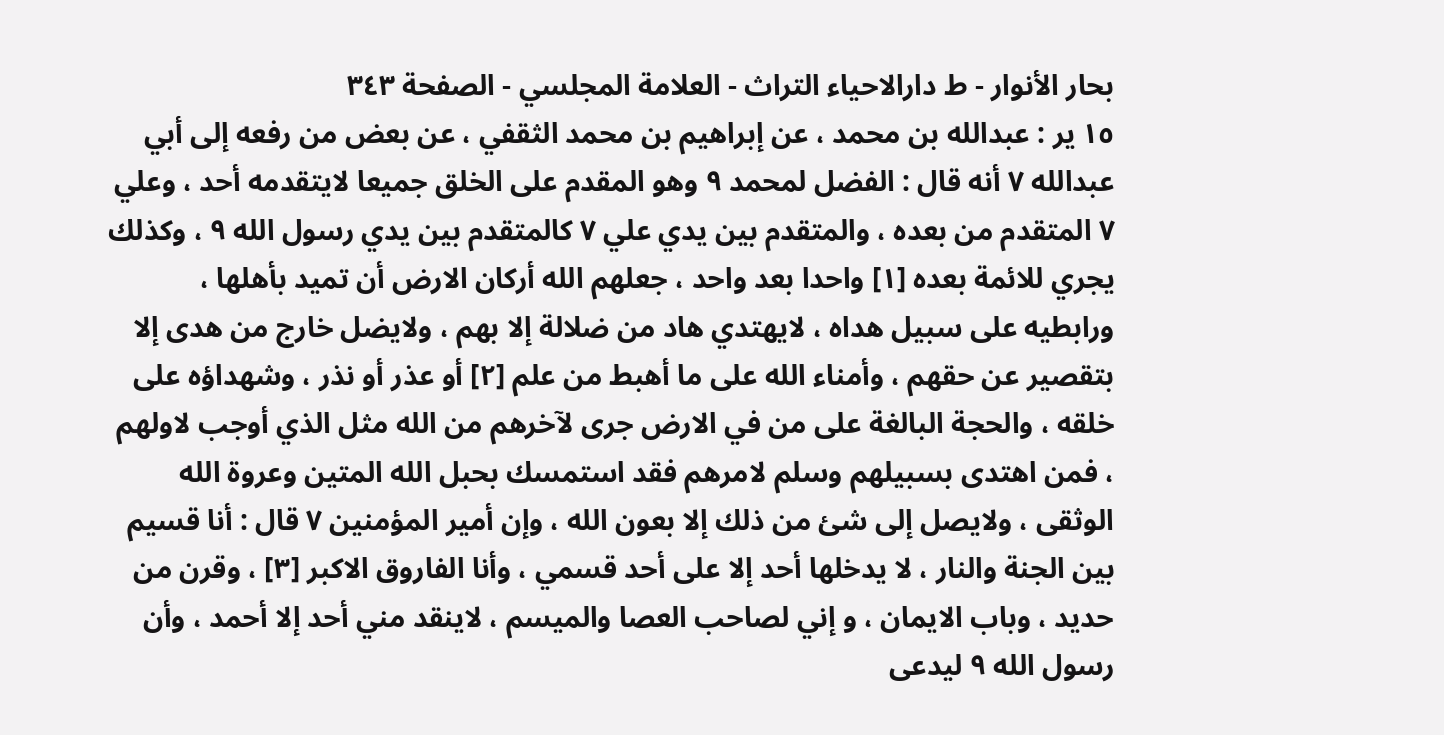بحار الأنوار - ط دارالاحیاء التراث - العلامة المجلسي - الصفحة ٣٤٣
١٥ ير : عبدالله بن محمد ، عن إبراهيم بن محمد الثقفي ، عن بعض من رفعه إلى أبي عبدالله ٧ أنه قال : الفضل لمحمد ٩ وهو المقدم على الخلق جميعا لايتقدمه أحد ، وعلي ٧ المتقدم من بعده ، والمتقدم بين يدي علي ٧ كالمتقدم بين يدي رسول الله ٩ ، وكذلك يجري للائمة بعده [١] واحدا بعد واحد ، جعلهم الله أركان الارض أن تميد بأهلها ، ورابطيه على سبيل هداه ، لايهتدي هاد من ضلالة إلا بهم ، ولايضل خارج من هدى إلا بتقصير عن حقهم ، وأمناء الله على ما أهبط من علم [٢] أو عذر أو نذر ، وشهداؤه على خلقه ، والحجة البالغة على من في الارض جرى لآخرهم من الله مثل الذي أوجب لاولهم ، فمن اهتدى بسبيلهم وسلم لامرهم فقد استمسك بحبل الله المتين وعروة الله الوثقى ، ولايصل إلى شئ من ذلك إلا بعون الله ، وإن أمير المؤمنين ٧ قال : أنا قسيم بين الجنة والنار ، لا يدخلها أحد إلا على أحد قسمي ، وأنا الفاروق الاكبر [٣] ، وقرن من حديد ، وباب الايمان ، و إني لصاحب العصا والميسم ، لاينقد مني أحد إلا أحمد ، وأن رسول الله ٩ ليدعى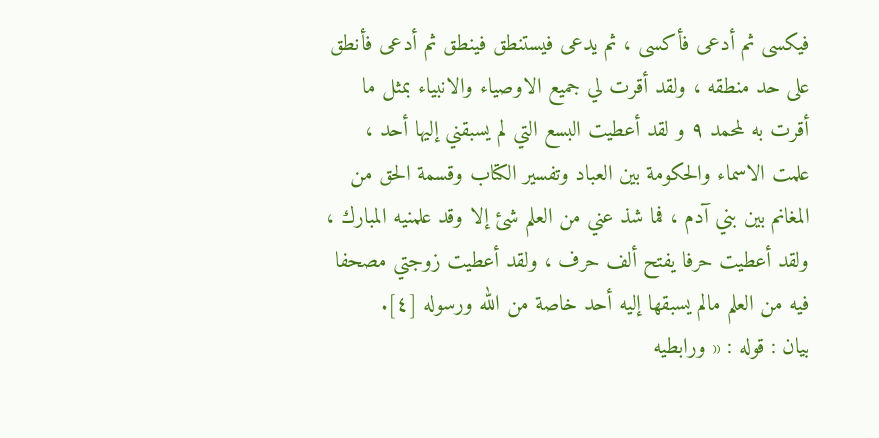فيكسى ثم أدعى فأكسى ، ثم يدعى فيستنطق فينطق ثم أدعى فأنطق على حد منطقه ، ولقد أقرت لي جميع الاوصياء والانبياء بمثل ما أقرت به لمحمد ٩ و لقد أعطيت البسع التي لم يسبقني إليها أحد ، علمت الاسماء والحكومة بين العباد وتفسير الكتاب وقسمة الحق من المغانم بين بني آدم ، فما شذ عني من العلم شئ إلا وقد علمنيه المبارك ، ولقد أعطيت حرفا يفتح ألف حرف ، ولقد أعطيت زوجتي مصحفا فيه من العلم مالم يسبقها إليه أحد خاصة من الله ورسوله [٤].
بيان : قوله : « ورابطيه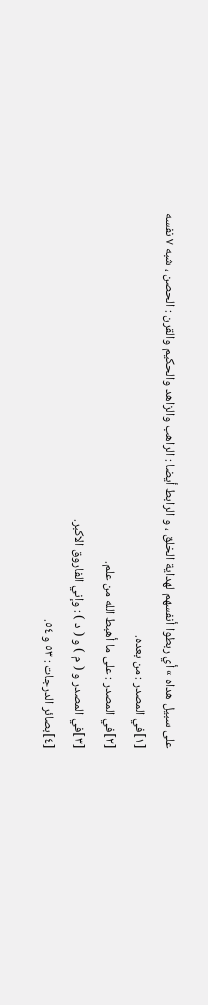على سبيل هداه » أي ربطوا أنفسهم لهداية الخلق ، و الرابط أيضا : الراهب والزاهد والحكيم والقرن : الحصن ، شبه ٧ نفسه
[١]في المصدر : من بعده.
[٢]في المصدر : على ما أهبط الله من علم.
[٣]في المصدر و ( م ) و ( د ) : وإني الفاروق الاكبر.
[٤]بصائر الدرجات : ٥٣ و ٥٤.